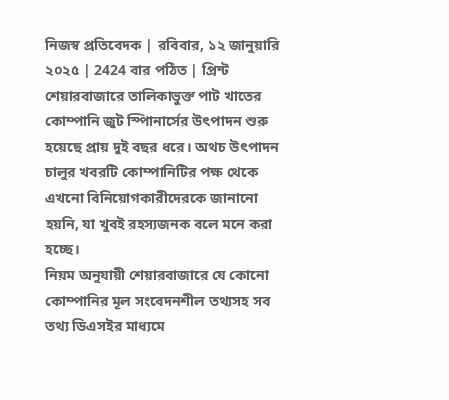নিজস্ব প্রতিবেদক | রবিবার, ১২ জানুয়ারি ২০২৫ | 2424 বার পঠিত | প্রিন্ট
শেয়ারবাজারে তালিকাভুক্ত পাট খাতের কোম্পানি জুট স্পিানার্সের উৎপাদন শুরু হয়েছে প্রায় দুই বছর ধরে। অথচ উৎপাদন চালুর খবরটি কোম্পানিটির পক্ষ থেকে এখনো বিনিয়োগকারীদেরকে জানানো হয়নি, যা খুবই রহস্যজনক বলে মনে করা হচ্ছে।
নিয়ম অনুযায়ী শেয়ারবাজারে যে কোনো কোম্পানির মূল সংবেদনশীল তথ্যসহ সব তথ্য ডিএসইর মাধ্যমে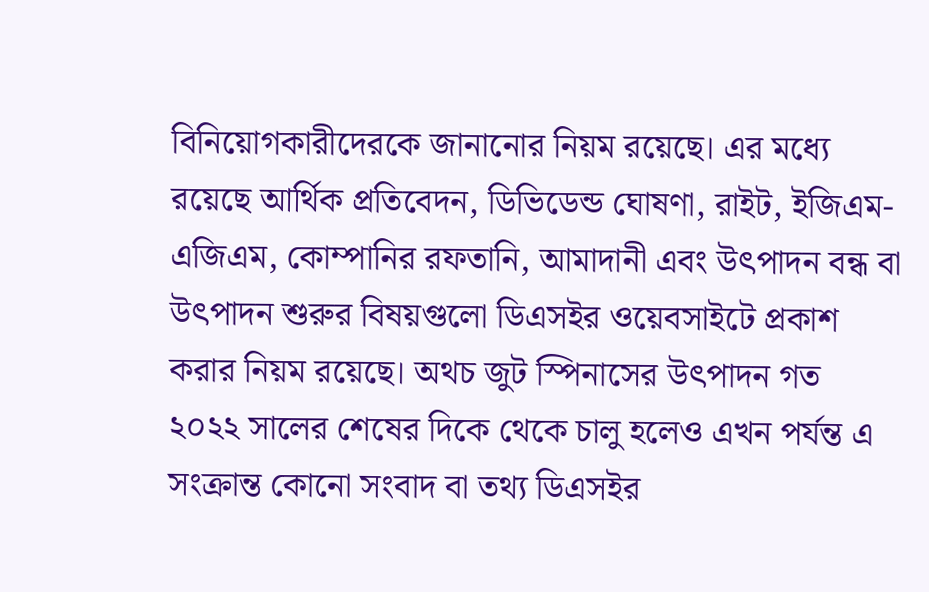বিনিয়োগকারীদেরকে জানানোর নিয়ম রয়েছে। এর মধ্যে রয়েছে আর্থিক প্রতিবেদন, ডিভিডেন্ড ঘোষণা, রাইট, ইজিএম-এজিএম, কোম্পানির রফতানি, আমাদানী এবং উৎপাদন বন্ধ বা উৎপাদন শুরুর বিষয়গুলো ডিএসইর ওয়েবসাইটে প্রকাশ করার নিয়ম রয়েছে। অথচ জুট স্পিনাসের উৎপাদন গত ২০২২ সালের শেষের দিকে থেকে চালু হলেও এখন পর্যন্ত এ সংক্রান্ত কোনো সংবাদ বা তথ্য ডিএসইর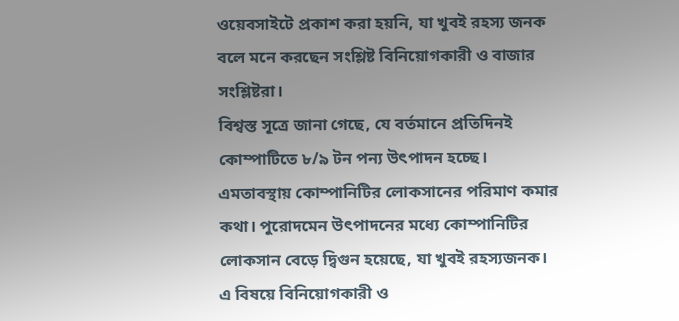ওয়েবসাইটে প্রকাশ করা হয়নি, যা খুবই রহস্য জনক বলে মনে করছেন সংশ্লিষ্ট বিনিয়োগকারী ও বাজার সংশ্লিষ্টরা।
বিশ্বস্ত সূত্রে জানা গেছে, যে বর্তমানে প্রতিদিনই কোম্পাটিতে ৮/৯ টন পন্য উৎপাদন হচ্ছে। এমতাবস্থায় কোম্পানিটির লোকসানের পরিমাণ কমার কথা। পুরোদমেন উৎপাদনের মধ্যে কোম্পানিটির লোকসান বেড়ে দ্বিগুন হয়েছে, যা খুবই রহস্যজনক।
এ বিষয়ে বিনিয়োগকারী ও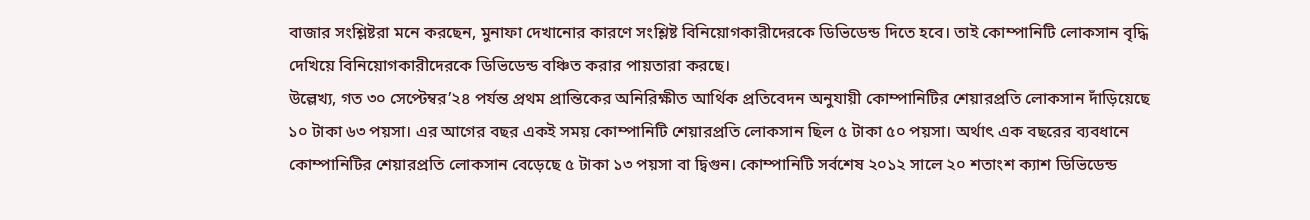বাজার সংশ্লিষ্টরা মনে করছেন, মুনাফা দেখানোর কারণে সংশ্লিষ্ট বিনিয়োগকারীদেরকে ডিভিডেন্ড দিতে হবে। তাই কোম্পানিটি লোকসান বৃদ্ধি দেখিয়ে বিনিয়োগকারীদেরকে ডিভিডেন্ড বঞ্চিত করার পায়তারা করছে।
উল্লেখ্য, গত ৩০ সেপ্টেম্বর’২৪ পর্যন্ত প্রথম প্রান্তিকের অনিরিক্ষীত আর্থিক প্রতিবেদন অনুযায়ী কোম্পানিটির শেয়ারপ্রতি লোকসান দাঁড়িয়েছে ১০ টাকা ৬৩ পয়সা। এর আগের বছর একই সময় কোম্পানিটি শেয়ারপ্রতি লোকসান ছিল ৫ টাকা ৫০ পয়সা। অর্থাৎ এক বছরের ব্যবধানে কোম্পানিটির শেয়ারপ্রতি লোকসান বেড়েছে ৫ টাকা ১৩ পয়সা বা দ্বিগুন। কোম্পানিটি সর্বশেষ ২০১২ সালে ২০ শতাংশ ক্যাশ ডিভিডেন্ড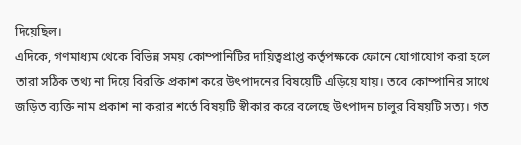দিয়েছিল।
এদিকে, গণমাধ্যম থেকে বিভিন্ন সময় কোম্পানিটির দায়িত্বপ্রাপ্ত কর্তৃপক্ষকে ফোনে যোগাযোগ করা হলে তারা সঠিক তথ্য না দিয়ে বিরক্তি প্রকাশ করে উৎপাদনের বিষয়েটি এড়িয়ে যায়। তবে কোম্পানির সাথে জড়িত ব্যক্তি নাম প্রকাশ না করার শর্তে বিষয়টি স্বীকার করে বলেছে উৎপাদন চালুর বিষয়টি সত্য। গত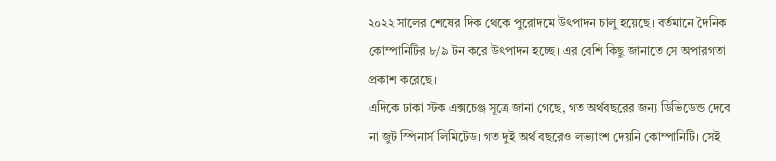২০২২ সালের শেষের দিক থেকে পুরোদমে উৎপাদন চালু হয়েছে। বর্তমানে দৈনিক কোম্পানিটির ৮/৯ টন করে উৎপাদন হচ্ছে। এর বেশি কিছু জানাতে সে অপারগতা প্রকাশ করেছে।
এদিকে ঢাকা স্টক এক্সচেঞ্জ সূত্রে জানা গেছে, গত অর্থবছরের জন্য ডিভিডেন্ড দেবে না জুট স্পিনার্স লিমিটেড। গত দুই অর্থ বছরেও লভ্যাংশ দেয়নি কোম্পানিটি। সেই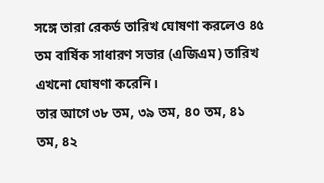সঙ্গে তারা রেকর্ড তারিখ ঘোষণা করলেও ৪৫ তম বার্ষিক সাধারণ সভার (এজিএম) তারিখ এখনো ঘোষণা করেনি।
তার আগে ৩৮ তম, ৩৯ তম, ৪০ তম, ৪১ তম, ৪২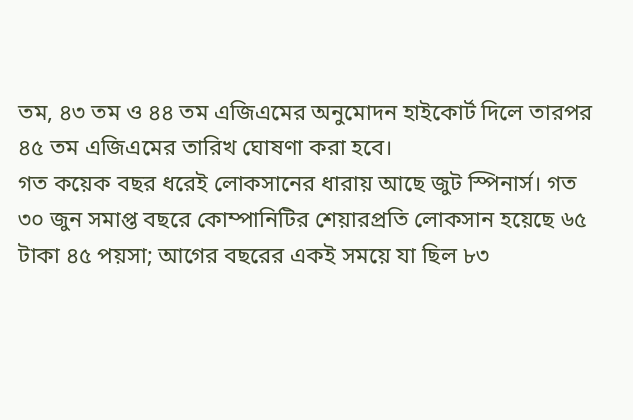তম, ৪৩ তম ও ৪৪ তম এজিএমের অনুমোদন হাইকোর্ট দিলে তারপর ৪৫ তম এজিএমের তারিখ ঘোষণা করা হবে।
গত কয়েক বছর ধরেই লোকসানের ধারায় আছে জুট স্পিনার্স। গত ৩০ জুন সমাপ্ত বছরে কোম্পানিটির শেয়ারপ্রতি লোকসান হয়েছে ৬৫ টাকা ৪৫ পয়সা; আগের বছরের একই সময়ে যা ছিল ৮৩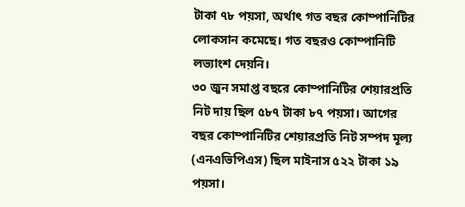টাকা ৭৮ পয়সা, অর্থাৎ গত বছর কোম্পানিটির লোকসান কমেছে। গত বছরও কোম্পানিটি লভ্যাংশ দেয়নি।
৩০ জুন সমাপ্ত বছরে কোম্পানিটির শেয়ারপ্রতি নিট দায় ছিল ৫৮৭ টাকা ৮৭ পয়সা। আগের বছর কোম্পানিটির শেয়ারপ্রতি নিট সম্পদ মূল্য (এনএভিপিএস) ছিল মাইনাস ৫২২ টাকা ১৯ পয়সা।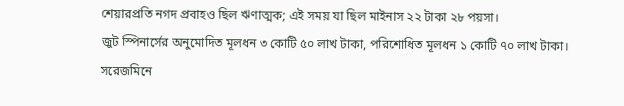শেয়ারপ্রতি নগদ প্রবাহও ছিল ঋণাত্মক; এই সময় যা ছিল মাইনাস ২২ টাকা ২৮ পয়সা।
জুট স্পিনার্সের অনুমোদিত মূলধন ৩ কোটি ৫০ লাখ টাকা, পরিশোধিত মূলধন ১ কোটি ৭০ লাখ টাকা।
সরেজমিনে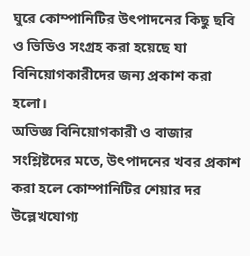ঘুরে কোম্পানিটির উৎপাদনের কিছু ছবি ও ভিডিও সংগ্রহ করা হয়েছে যা বিনিয়োগকারীদের জন্য প্রকাশ করা হলো।
অভিজ্ঞ বিনিয়োগকারী ও বাজার সংশ্লিষ্টদের মতে, উৎপাদনের খবর প্রকাশ করা হলে কোম্পানিটির শেয়ার দর উল্লেখযোগ্য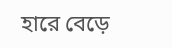হারে বেড়ে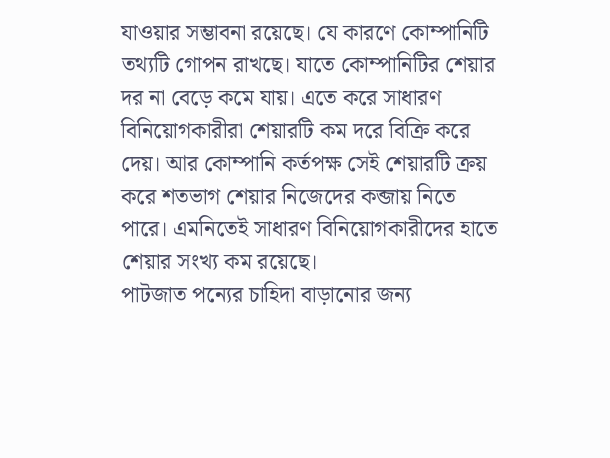যাওয়ার সম্ভাবনা রয়েছে। যে কারণে কোম্পানিটি তথ্যটি গোপন রাখছে। যাতে কোম্পানিটির শেয়ার দর না বেড়ে কমে যায়। এতে করে সাধারণ বিনিয়োগকারীরা শেয়ারটি কম দরে বিক্রি করে দেয়। আর কোম্পানি কর্তপক্ষ সেই শেয়ারটি ক্রয় করে শতভাগ শেয়ার নিজেদের কব্জায় নিতে পারে। এমনিতেই সাধারণ বিনিয়োগকারীদের হাতে শেয়ার সংখ্য কম রয়েছে।
পাটজাত পন্যের চাহিদা বাড়ানোর জন্য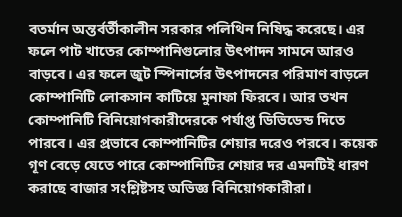বতর্মান অন্তর্বর্তীকালীন সরকার পলিথিন নিষিদ্ধ করেছে। এর ফলে পাট খাতের কোম্পানিগুলোর উৎপাদন সামনে আরও বাড়বে। এর ফলে জুট স্পিনার্সের উৎপাদনের পরিমাণ বাড়লে কোম্পানিটি লোকসান কাটিয়ে মুনাফা ফিরবে। আর তখন কোম্পানিটি বিনিয়োগকারীদেরকে পর্যাপ্ত ডিভিডেন্ড দিতে পারবে। এর প্রভাবে কোম্পানিটির শেয়ার দরেও পরবে। কয়েক গূণ বেড়ে যেতে পারে কোম্পানিটির শেয়ার দর এমনটিই ধারণ করাছে বাজার সংশ্লিষ্টসহ অভিজ্ঞ বিনিয়োগকারীরা।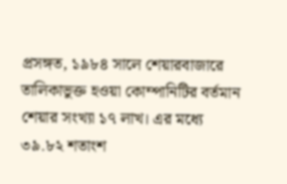প্রসঙ্গত, ১৯৮৪ সালে শেয়ারবাজারে তালিকাভুক্ত হওয়া কোম্পানিটির বর্তমান শেয়ার সংখ্যা ১৭ লাখ। এর মধ্যে ৩৯.৮২ শতাংশ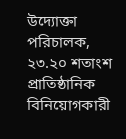উদ্যোক্তা পরিচালক, ২৩.২০ শতাংশ প্রাতিষ্ঠানিক বিনিয়োগকারী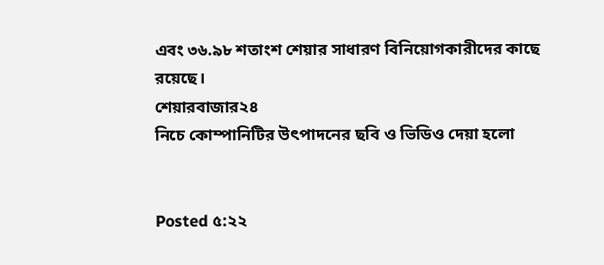এবং ৩৬.৯৮ শতাংশ শেয়ার সাধারণ বিনিয়োগকারীদের কাছে রয়েছে।
শেয়ারবাজার২৪
নিচে কোম্পানিটির উৎপাদনের ছবি ও ভিডিও দেয়া হলো


Posted ৫:২২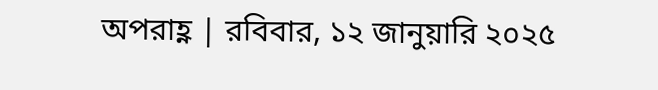অপরাহ্ণ | রবিবার, ১২ জানুয়ারি ২০২৫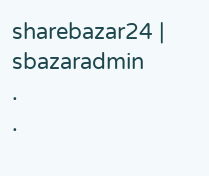sharebazar24 | sbazaradmin
.
.